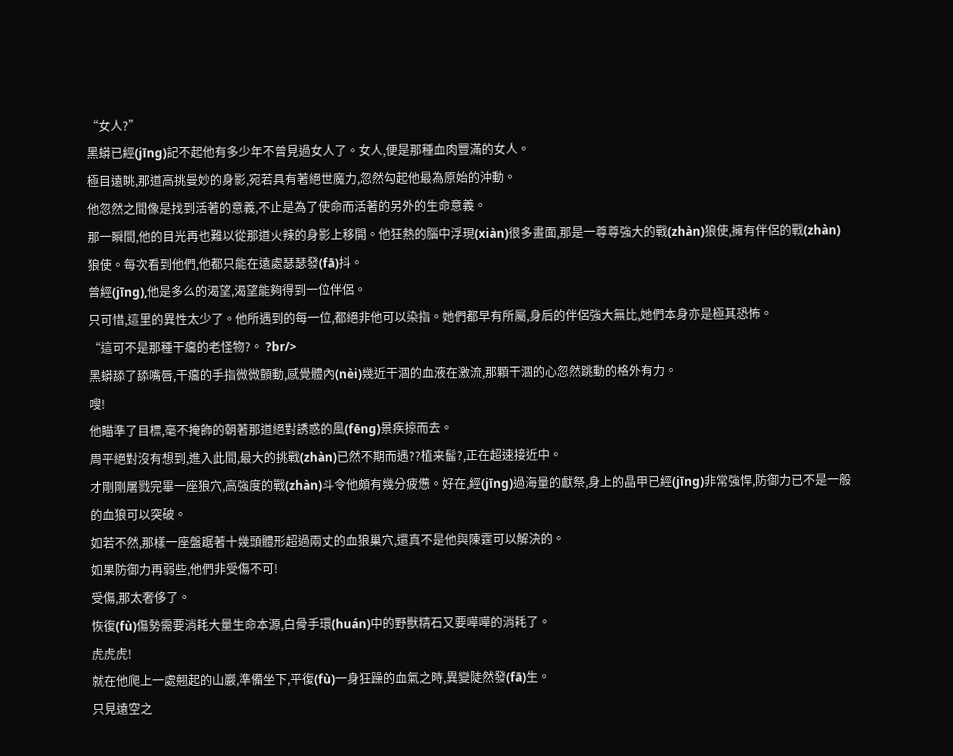“女人?”
黑蟒已經(jīng)記不起他有多少年不曾見過女人了。女人,便是那種血肉豐滿的女人。
極目遠眺,那道高挑曼妙的身影,宛若具有著絕世魔力,忽然勾起他最為原始的沖動。
他忽然之間像是找到活著的意義,不止是為了使命而活著的另外的生命意義。
那一瞬間,他的目光再也難以從那道火辣的身影上移開。他狂熱的腦中浮現(xiàn)很多畫面,那是一尊尊強大的戰(zhàn)狼使,擁有伴侶的戰(zhàn)狼使。每次看到他們,他都只能在遠處瑟瑟發(fā)抖。
曾經(jīng),他是多么的渴望,渴望能夠得到一位伴侶。
只可惜,這里的異性太少了。他所遇到的每一位,都絕非他可以染指。她們都早有所屬,身后的伴侶強大無比,她們本身亦是極其恐怖。
“這可不是那種干癟的老怪物?。 ?br/>
黑蟒舔了舔嘴唇,干癟的手指微微顫動,感覺體內(nèi)幾近干涸的血液在激流,那顆干涸的心忽然跳動的格外有力。
嗖!
他瞄準了目標,毫不掩飾的朝著那道絕對誘惑的風(fēng)景疾掠而去。
周平絕對沒有想到,進入此間,最大的挑戰(zhàn)已然不期而遇??植来髷?,正在超速接近中。
才剛剛屠戮完畢一座狼穴,高強度的戰(zhàn)斗令他頗有幾分疲憊。好在,經(jīng)過海量的獻祭,身上的晶甲已經(jīng)非常強悍,防御力已不是一般的血狼可以突破。
如若不然,那樣一座盤踞著十幾頭體形超過兩丈的血狼巢穴,還真不是他與陳霆可以解決的。
如果防御力再弱些,他們非受傷不可!
受傷,那太奢侈了。
恢復(fù)傷勢需要消耗大量生命本源,白骨手環(huán)中的野獸精石又要嘩嘩的消耗了。
虎虎虎!
就在他爬上一處翹起的山巖,準備坐下,平復(fù)一身狂躁的血氣之時,異變陡然發(fā)生。
只見遠空之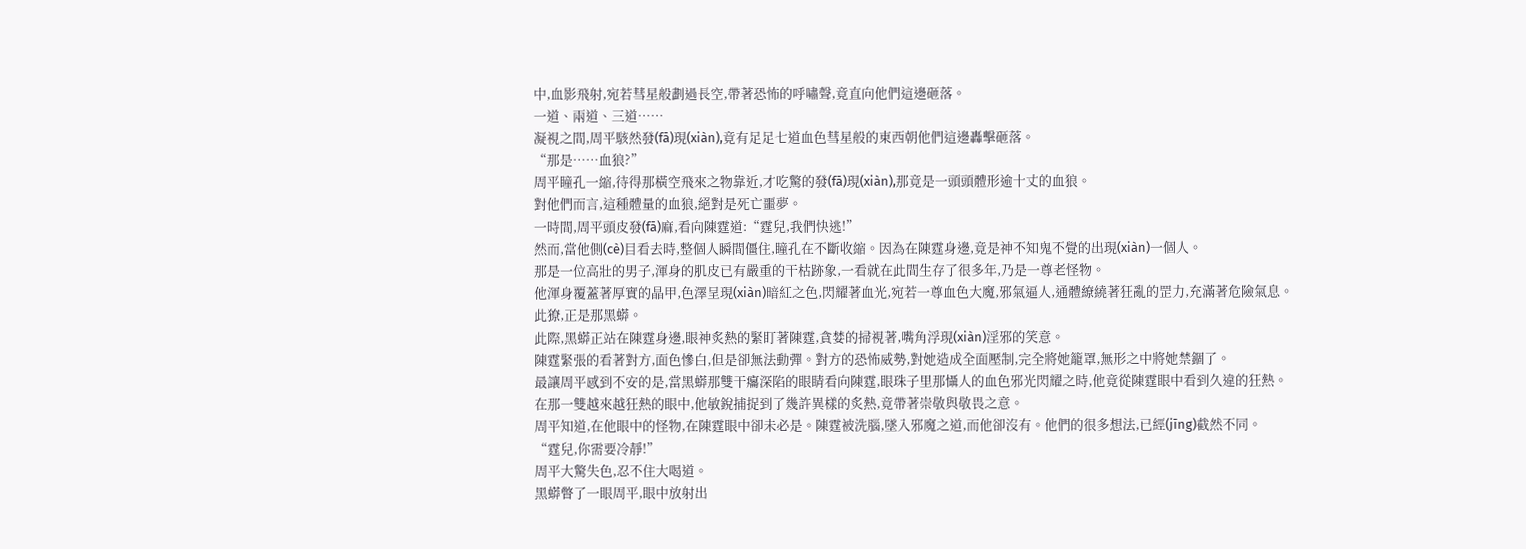中,血影飛射,宛若彗星般劃過長空,帶著恐怖的呼嘯聲,竟直向他們這邊砸落。
一道、兩道、三道……
凝視之間,周平駭然發(fā)現(xiàn),竟有足足七道血色彗星般的東西朝他們這邊轟擊砸落。
“那是……血狼?”
周平瞳孔一縮,待得那橫空飛來之物靠近,才吃驚的發(fā)現(xiàn),那竟是一頭頭體形逾十丈的血狼。
對他們而言,這種體量的血狼,絕對是死亡噩夢。
一時間,周平頭皮發(fā)麻,看向陳霆道:“霆兒,我們快逃!”
然而,當他側(cè)目看去時,整個人瞬間僵住,瞳孔在不斷收縮。因為在陳霆身邊,竟是神不知鬼不覺的出現(xiàn)一個人。
那是一位高壯的男子,渾身的肌皮已有嚴重的干枯跡象,一看就在此間生存了很多年,乃是一尊老怪物。
他渾身覆蓋著厚實的晶甲,色澤呈現(xiàn)暗紅之色,閃耀著血光,宛若一尊血色大魔,邪氣逼人,通體繚繞著狂亂的罡力,充滿著危險氣息。
此獠,正是那黑蟒。
此際,黑蟒正站在陳霆身邊,眼神炙熱的緊盯著陳霆,貪婪的掃視著,嘴角浮現(xiàn)淫邪的笑意。
陳霆緊張的看著對方,面色慘白,但是卻無法動彈。對方的恐怖威勢,對她造成全面壓制,完全將她籠罩,無形之中將她禁錮了。
最讓周平感到不安的是,當黑蟒那雙干癟深陷的眼睛看向陳霆,眼珠子里那懾人的血色邪光閃耀之時,他竟從陳霆眼中看到久違的狂熱。
在那一雙越來越狂熱的眼中,他敏銳捕捉到了幾許異樣的炙熱,竟帶著崇敬與敬畏之意。
周平知道,在他眼中的怪物,在陳霆眼中卻未必是。陳霆被洗腦,墜入邪魔之道,而他卻沒有。他們的很多想法,已經(jīng)截然不同。
“霆兒,你需要冷靜!”
周平大驚失色,忍不住大喝道。
黑蟒瞥了一眼周平,眼中放射出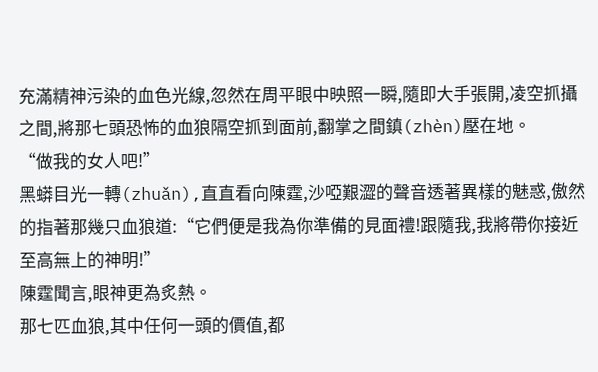充滿精神污染的血色光線,忽然在周平眼中映照一瞬,隨即大手張開,凌空抓攝之間,將那七頭恐怖的血狼隔空抓到面前,翻掌之間鎮(zhèn)壓在地。
“做我的女人吧!”
黑蟒目光一轉(zhuǎn),直直看向陳霆,沙啞艱澀的聲音透著異樣的魅惑,傲然的指著那幾只血狼道:“它們便是我為你準備的見面禮!跟隨我,我將帶你接近至高無上的神明!”
陳霆聞言,眼神更為炙熱。
那七匹血狼,其中任何一頭的價值,都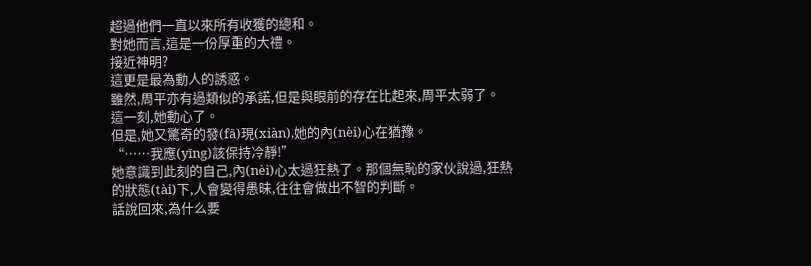超過他們一直以來所有收獲的總和。
對她而言,這是一份厚重的大禮。
接近神明?
這更是最為動人的誘惑。
雖然,周平亦有過類似的承諾,但是與眼前的存在比起來,周平太弱了。
這一刻,她動心了。
但是,她又驚奇的發(fā)現(xiàn),她的內(nèi)心在猶豫。
“……我應(yīng)該保持冷靜!”
她意識到此刻的自己,內(nèi)心太過狂熱了。那個無恥的家伙說過,狂熱的狀態(tài)下,人會變得愚昧,往往會做出不智的判斷。
話說回來,為什么要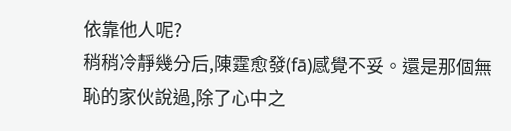依靠他人呢?
稍稍冷靜幾分后,陳霆愈發(fā)感覺不妥。還是那個無恥的家伙說過,除了心中之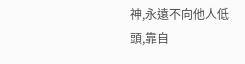神,永遠不向他人低頭,靠自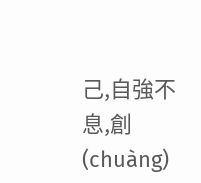己,自強不息,創(chuàng)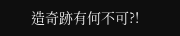造奇跡有何不可?!